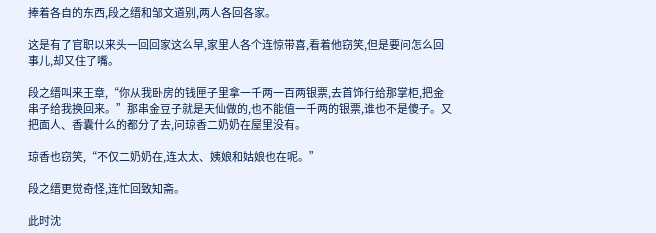捧着各自的东西,段之缙和邹文道别,两人各回各家。

这是有了官职以来头一回回家这么早,家里人各个连惊带喜,看着他窃笑,但是要问怎么回事儿,却又住了嘴。

段之缙叫来王章,“你从我卧房的钱匣子里拿一千两一百两银票,去首饰行给那掌柜,把金串子给我换回来。”那串金豆子就是天仙做的,也不能值一千两的银票,谁也不是傻子。又把面人、香囊什么的都分了去,问琼香二奶奶在屋里没有。

琼香也窃笑,“不仅二奶奶在,连太太、姨娘和姑娘也在呢。”

段之缙更觉奇怪,连忙回致知斋。

此时沈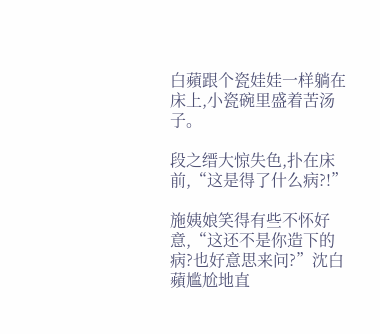白蘋跟个瓷娃娃一样躺在床上,小瓷碗里盛着苦汤子。

段之缙大惊失色,扑在床前,“这是得了什么病?!”

施姨娘笑得有些不怀好意,“这还不是你造下的病?也好意思来问?”沈白蘋尴尬地直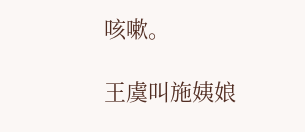咳嗽。

王虞叫施姨娘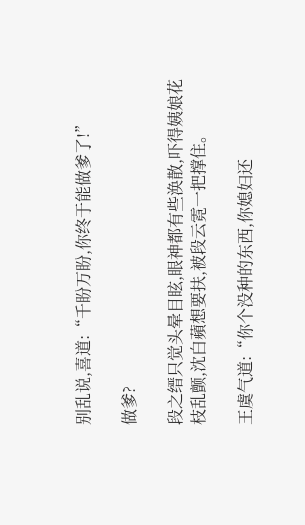别乱说,喜道:“千盼万盼,你终于能做爹了!”

做爹?

段之缙只觉头晕目眩,眼神都有些涣散,吓得姨娘花枝乱颤,沈白蘋想要扶,被段云霓一把撑住。

王虞气道:“你个没种的东西,你媳妇还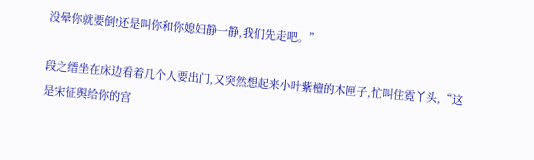没晕你就要倒!还是叫你和你媳妇静一静,我们先走吧。”

段之缙坐在床边看着几个人要出门,又突然想起来小叶紫檀的木匣子,忙叫住霓丫头,“这是宋征舆给你的宫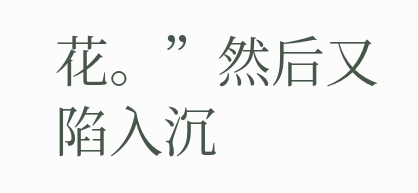花。”然后又陷入沉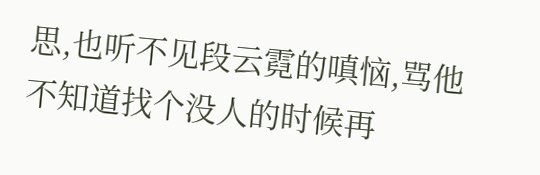思,也听不见段云霓的嗔恼,骂他不知道找个没人的时候再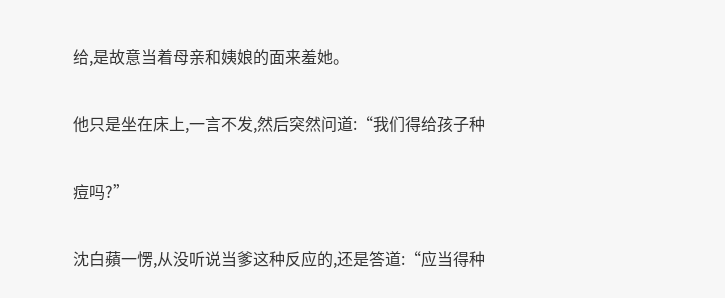给,是故意当着母亲和姨娘的面来羞她。

他只是坐在床上,一言不发,然后突然问道:“我们得给孩子种

痘吗?”

沈白蘋一愣,从没听说当爹这种反应的,还是答道:“应当得种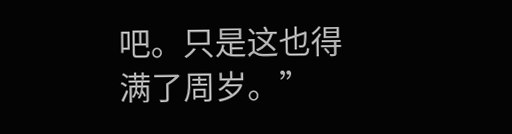吧。只是这也得满了周岁。”